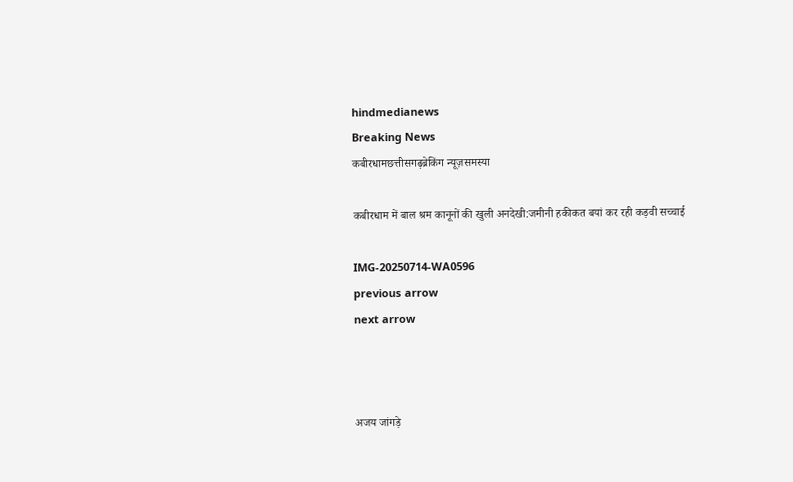hindmedianews
Breaking News
कबीरधामछत्तीसगढ़ब्रेकिंग न्यूज़समस्या

कबीरधाम में बाल श्रम कानूनों की खुली अनदेखी:जमीनी हकीकत बयां कर रही कड़वी सच्चाई

IMG-20250714-WA0596
previous arrow
next arrow



अजय जांगड़े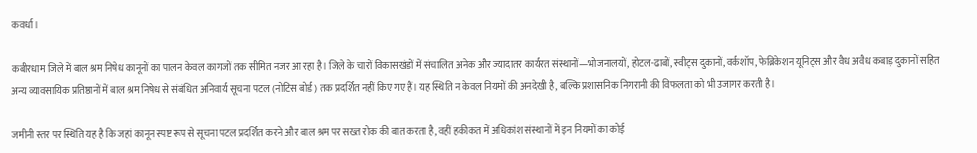कवर्धा।

कबीरधाम जिले में बाल श्रम निषेध कानूनों का पालन केवल कागजों तक सीमित नजर आ रहा है। जिले के चारों विकासखंडों में संचालित अनेक और ज्यादातर कार्यरत संस्थानों—भोजनालयों, होटल-ढाबों, स्वीट्स दुकानों, वर्कशॉप, फेब्रिकेशन यूनिट्स और वैध अवैध कबाड़ दुकानों सहित अन्य व्यावसायिक प्रतिष्ठानों में बाल श्रम निषेध से संबंधित अनिवार्य सूचना पटल (नोटिस बोर्ड) तक प्रदर्शित नहीं किए गए हैं। यह स्थिति न केवल नियमों की अनदेखी है, बल्कि प्रशासनिक निगरानी की विफलता को भी उजागर करती है।

जमीनी स्तर पर स्थिति यह है कि जहां कानून स्पष्ट रूप से सूचना पटल प्रदर्शित करने और बाल श्रम पर सख्त रोक की बात करता है, वहीं हकीकत में अधिकांश संस्थानों में इन नियमों का कोई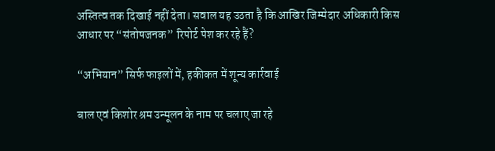अस्तित्व तक दिखाई नहीं देता। सवाल यह उठता है कि आखिर जिम्मेदार अधिकारी किस आधार पर “संतोषजनक” रिपोर्ट पेश कर रहे हैं?

“अभियान” सिर्फ फाइलों में, हकीकत में शून्य कार्रवाई

बाल एवं किशोर श्रम उन्मूलन के नाम पर चलाए जा रहे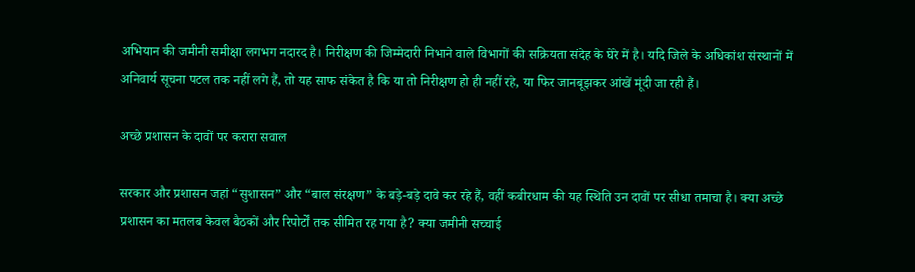अभियान की जमीनी समीक्षा लगभग नदारद है। निरीक्षण की जिम्मेदारी निभाने वाले विभागों की सक्रियता संदेह के घेरे में है। यदि जिले के अधिकांश संस्थानों में अनिवार्य सूचना पटल तक नहीं लगे हैं, तो यह साफ संकेत है कि या तो निरीक्षण हो ही नहीं रहे, या फिर जानबूझकर आंखें मूंदी जा रही हैं।

अच्छे प्रशासन के दावों पर करारा सवाल

सरकार और प्रशासन जहां “सुशासन” और “बाल संरक्षण” के बड़े-बड़े दावे कर रहे हैं, वहीं कबीरधाम की यह स्थिति उन दावों पर सीधा तमाचा है। क्या अच्छे प्रशासन का मतलब केवल बैठकों और रिपोर्टों तक सीमित रह गया है? क्या जमीनी सच्चाई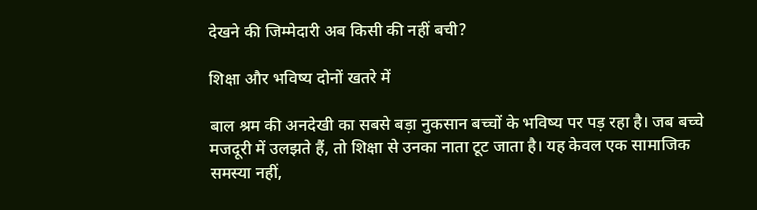देखने की जिम्मेदारी अब किसी की नहीं बची?

शिक्षा और भविष्य दोनों खतरे में

बाल श्रम की अनदेखी का सबसे बड़ा नुकसान बच्चों के भविष्य पर पड़ रहा है। जब बच्चे मजदूरी में उलझते हैं, तो शिक्षा से उनका नाता टूट जाता है। यह केवल एक सामाजिक समस्या नहीं,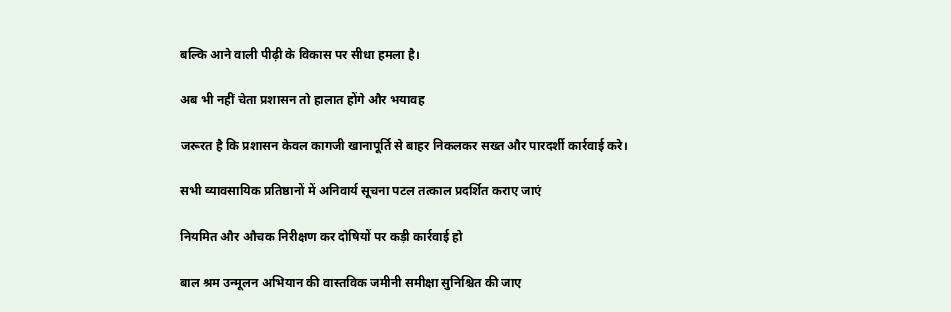बल्कि आने वाली पीढ़ी के विकास पर सीधा हमला है।

अब भी नहीं चेता प्रशासन तो हालात होंगे और भयावह

जरूरत है कि प्रशासन केवल कागजी खानापूर्ति से बाहर निकलकर सख्त और पारदर्शी कार्रवाई करे।

सभी व्यावसायिक प्रतिष्ठानों में अनिवार्य सूचना पटल तत्काल प्रदर्शित कराए जाएं

नियमित और औचक निरीक्षण कर दोषियों पर कड़ी कार्रवाई हो

बाल श्रम उन्मूलन अभियान की वास्तविक जमीनी समीक्षा सुनिश्चित की जाए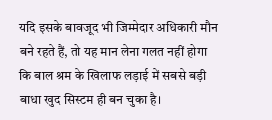यदि इसके बावजूद भी जिम्मेदार अधिकारी मौन बने रहते हैं, तो यह मान लेना गलत नहीं होगा कि बाल श्रम के खिलाफ लड़ाई में सबसे बड़ी बाधा खुद सिस्टम ही बन चुका है।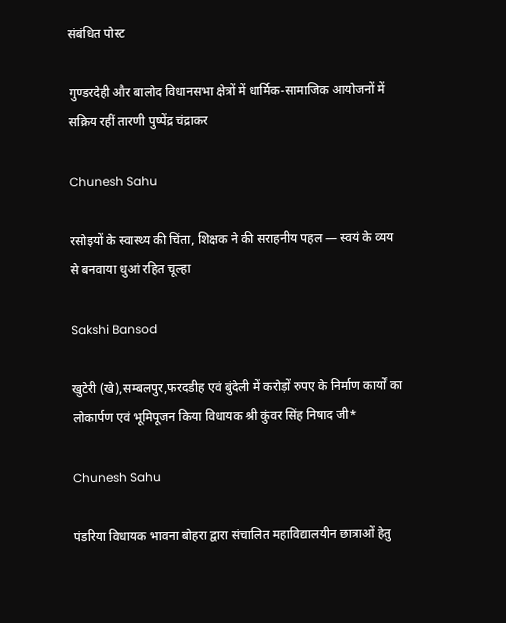संबंधित पोस्ट

गुण्डरदेही और बालोद विधानसभा क्षेत्रों में धार्मिक-सामाजिक आयोजनों में सक्रिय रहीं तारणी पुष्पेंद्र चंद्राकर

Chunesh Sahu

रसोइयों के स्वास्थ्य की चिंता, शिक्षक ने की सराहनीय पहल — स्वयं के व्यय से बनवाया धुआं रहित चूल्हा

Sakshi Bansod

खुटेरी (खे),सम्बलपुर,फरदडीह एवं बुंदेली में करोड़ों रुपए के निर्माण कार्यों का लोकार्पण एवं भूमिपूजन किया विधायक श्री कुंवर सिंह निषाद जी*

Chunesh Sahu

पंडरिया विधायक भावना बोहरा द्वारा संचालित महाविद्यालयीन छात्राओं हेतु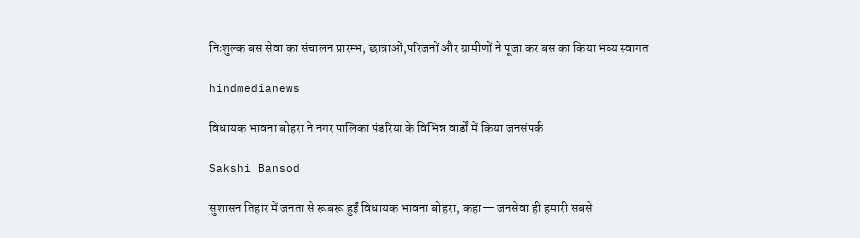निःशुल्क बस सेवा का संचालन प्रारम्भ, छात्राओं,परिजनों और ग्रामीणों ने पूजा कर बस का किया भव्य स्वागत

hindmedianews

विधायक भावना बोहरा ने नगर पालिका पंडरिया के विभिन्न वार्डों में किया जनसंपर्क

Sakshi Bansod

सुशासन तिहार में जनता से रूबरू हुईं विधायक भावना बोहरा, कहा— जनसेवा ही हमारी सबसे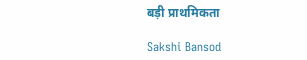बड़ी प्राथमिकता

Sakshi Bansod